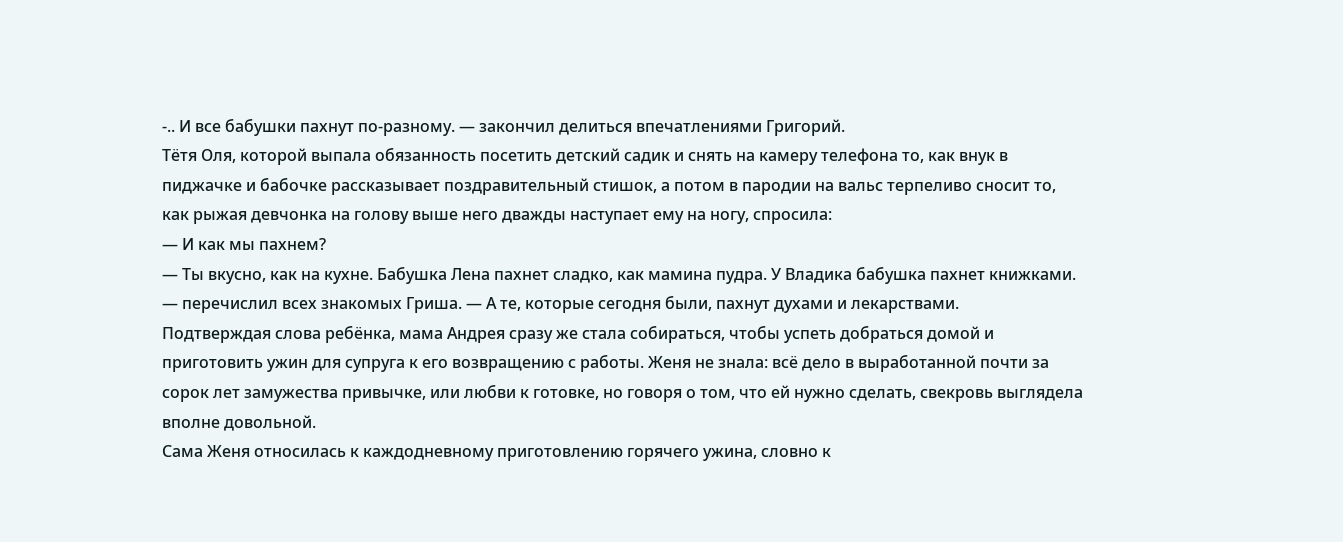-.. И все бабушки пахнут по-разному. — закончил делиться впечатлениями Григорий.
Тётя Оля, которой выпала обязанность посетить детский садик и снять на камеру телефона то, как внук в пиджачке и бабочке рассказывает поздравительный стишок, а потом в пародии на вальс терпеливо сносит то, как рыжая девчонка на голову выше него дважды наступает ему на ногу, спросила:
— И как мы пахнем?
— Ты вкусно, как на кухне. Бабушка Лена пахнет сладко, как мамина пудра. У Владика бабушка пахнет книжками. — перечислил всех знакомых Гриша. — А те, которые сегодня были, пахнут духами и лекарствами.
Подтверждая слова ребёнка, мама Андрея сразу же стала собираться, чтобы успеть добраться домой и приготовить ужин для супруга к его возвращению с работы. Женя не знала: всё дело в выработанной почти за сорок лет замужества привычке, или любви к готовке, но говоря о том, что ей нужно сделать, свекровь выглядела вполне довольной.
Сама Женя относилась к каждодневному приготовлению горячего ужина, словно к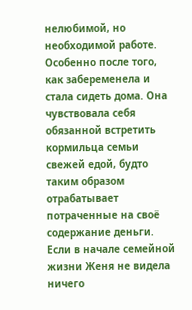нелюбимой, но необходимой работе. Особенно после того, как забеременела и стала сидеть дома. Она чувствовала себя обязанной встретить кормильца семьи свежей едой, будто таким образом отрабатывает потраченные на своё содержание деньги. Если в начале семейной жизни Женя не видела ничего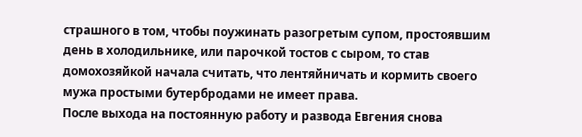страшного в том, чтобы поужинать разогретым супом, простоявшим день в холодильнике, или парочкой тостов с сыром, то став домохозяйкой начала считать, что лентяйничать и кормить своего мужа простыми бутербродами не имеет права.
После выхода на постоянную работу и развода Евгения снова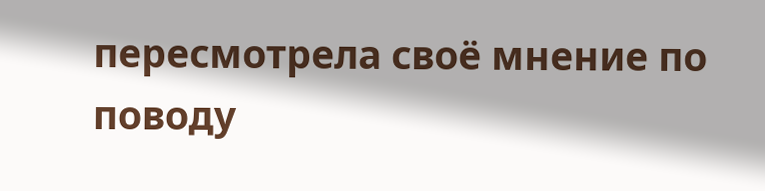пересмотрела своё мнение по поводу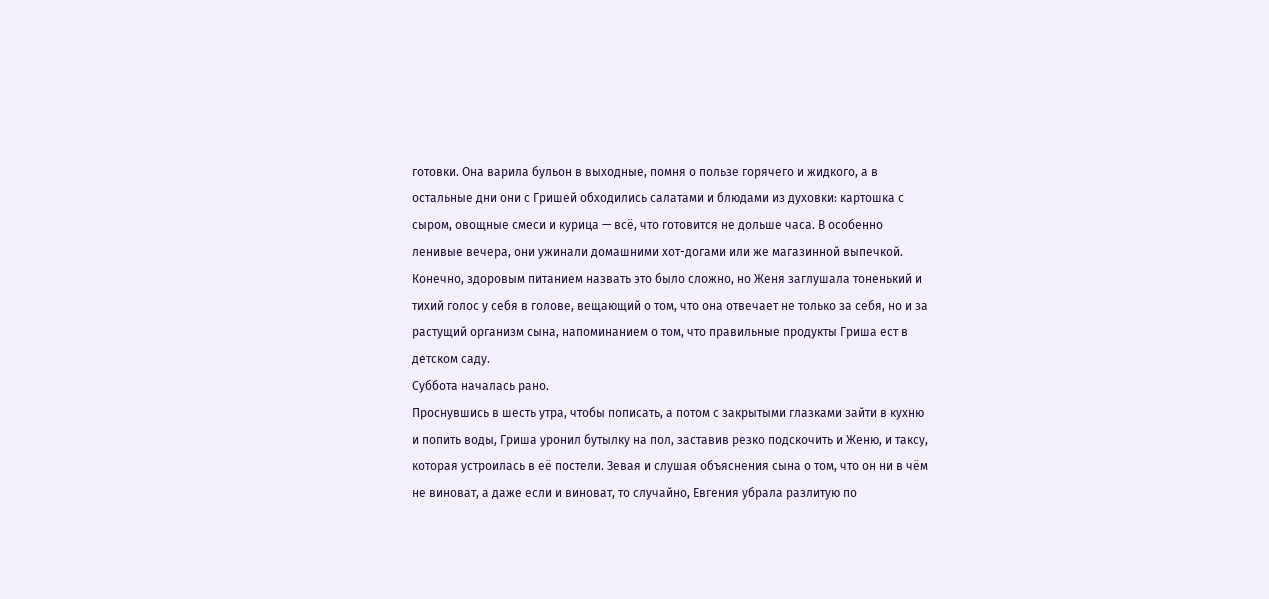готовки. Она варила бульон в выходные, помня о пользе горячего и жидкого, а в остальные дни они с Гришей обходились салатами и блюдами из духовки: картошка с сыром, овощные смеси и курица — всё, что готовится не дольше часа. В особенно ленивые вечера, они ужинали домашними хот-догами или же магазинной выпечкой. Конечно, здоровым питанием назвать это было сложно, но Женя заглушала тоненький и тихий голос у себя в голове, вещающий о том, что она отвечает не только за себя, но и за растущий организм сына, напоминанием о том, что правильные продукты Гриша ест в детском саду.
Суббота началась рано.
Проснувшись в шесть утра, чтобы пописать, а потом с закрытыми глазками зайти в кухню и попить воды, Гриша уронил бутылку на пол, заставив резко подскочить и Женю, и таксу, которая устроилась в её постели. Зевая и слушая объяснения сына о том, что он ни в чём не виноват, а даже если и виноват, то случайно, Евгения убрала разлитую по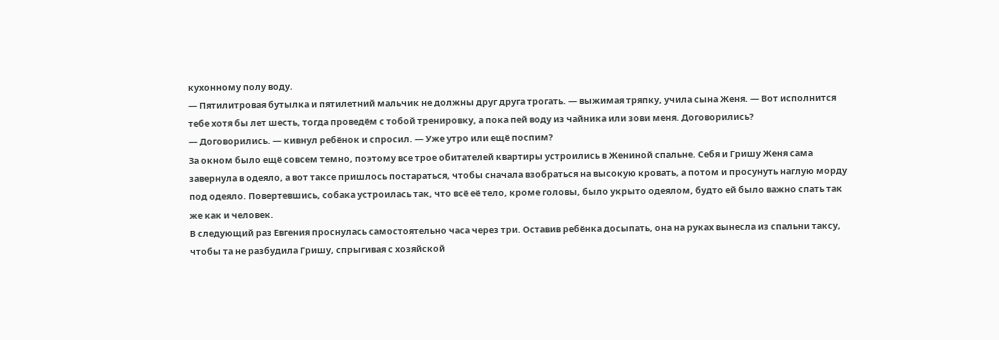кухонному полу воду.
— Пятилитровая бутылка и пятилетний мальчик не должны друг друга трогать. — выжимая тряпку, учила сына Женя. — Вот исполнится тебе хотя бы лет шесть, тогда проведём с тобой тренировку, а пока пей воду из чайника или зови меня. Договорились?
— Договорились. — кивнул ребёнок и спросил. — Уже утро или ещё поспим?
За окном было ещё совсем темно, поэтому все трое обитателей квартиры устроились в Жениной спальне. Себя и Гришу Женя сама завернула в одеяло, а вот таксе пришлось постараться, чтобы сначала взобраться на высокую кровать, а потом и просунуть наглую морду под одеяло. Повертевшись, собака устроилась так, что всё её тело, кроме головы, было укрыто одеялом, будто ей было важно спать так же как и человек.
В следующий раз Евгения проснулась самостоятельно часа через три. Оставив ребёнка досыпать, она на руках вынесла из спальни таксу, чтобы та не разбудила Гришу, спрыгивая с хозяйской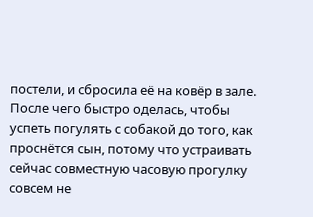постели, и сбросила её на ковёр в зале. После чего быстро оделась, чтобы успеть погулять с собакой до того, как проснётся сын, потому что устраивать сейчас совместную часовую прогулку совсем не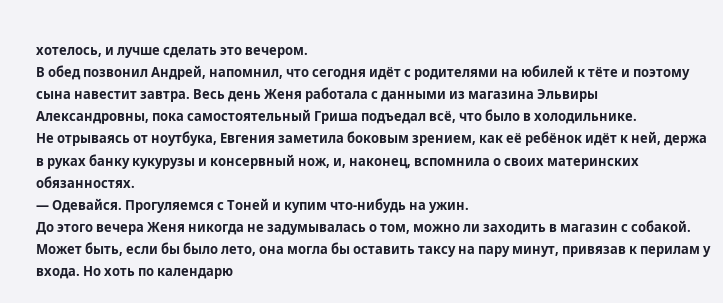хотелось, и лучше сделать это вечером.
В обед позвонил Андрей, напомнил, что сегодня идёт с родителями на юбилей к тёте и поэтому сына навестит завтра. Весь день Женя работала с данными из магазина Эльвиры Александровны, пока самостоятельный Гриша подъедал всё, что было в холодильнике.
Не отрываясь от ноутбука, Евгения заметила боковым зрением, как её ребёнок идёт к ней, держа в руках банку кукурузы и консервный нож, и, наконец, вспомнила о своих материнских обязанностях.
— Одевайся. Прогуляемся с Тоней и купим что-нибудь на ужин.
До этого вечера Женя никогда не задумывалась о том, можно ли заходить в магазин с собакой. Может быть, если бы было лето, она могла бы оставить таксу на пару минут, привязав к перилам у входа. Но хоть по календарю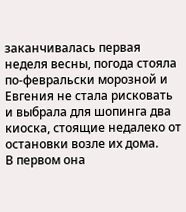заканчивалась первая неделя весны, погода стояла по-февральски морозной и Евгения не стала рисковать и выбрала для шопинга два киоска, стоящие недалеко от остановки возле их дома.
В первом она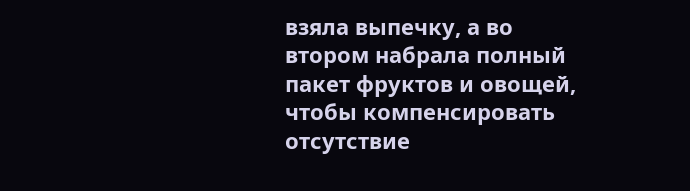взяла выпечку, а во втором набрала полный пакет фруктов и овощей, чтобы компенсировать отсутствие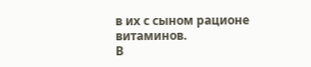в их с сыном рационе витаминов.
В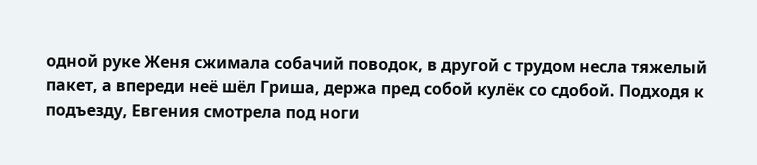одной руке Женя сжимала собачий поводок, в другой с трудом несла тяжелый пакет, а впереди неё шёл Гриша, держа пред собой кулёк со сдобой. Подходя к подъезду, Евгения смотрела под ноги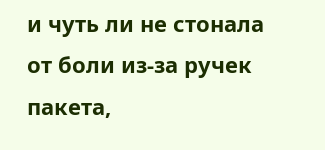и чуть ли не стонала от боли из-за ручек пакета,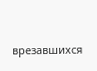врезавшихся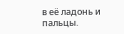в её ладонь и пальцы.